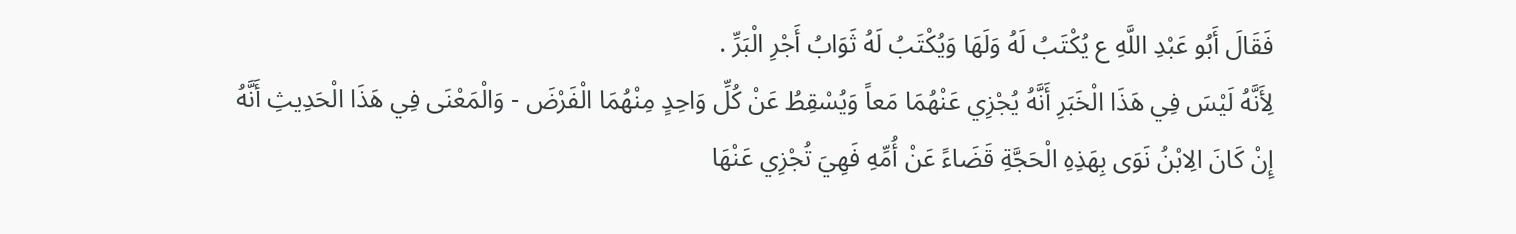فَقَالَ أَبُو عَبْدِ اللَّهِ ع يُكْتَبُ لَهُ وَلَهَا وَيُكْتَبُ لَهُ ثَوَابُ أَجْرِ الْبَرِّ .
لِأَنَّهُ لَيْسَ فِي هَذَا الْخَبَرِ أَنَّهُ يُجْزِي عَنْهُمَا مَعاً وَيُسْقِطُ عَنْ كُلِّ وَاحِدٍ مِنْهُمَا الْفَرْضَ - وَالْمَعْنَى فِي هَذَا الْحَدِيثِ أَنَّهُ إِنْ كَانَ الِابْنُ نَوَى بِهَذِهِ الْحَجَّةِ قَضَاءً عَنْ أُمِّهِ فَهِيَ تُجْزِي عَنْهَا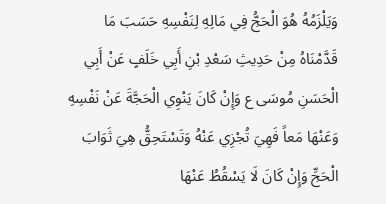وَيَلْزَمُهُ هُوَ الْحَجُّ فِي مَالِهِ لِنَفْسِهِ حَسَبَ مَا قَدَّمْنَاهُ مِنْ حَدِيثِ سَعْدِ بْنِ أَبِي خَلَفٍ عَنْ أَبِي الْحَسَنِ مُوسَى ع وَإِنْ كَانَ يَنْوِي الْحَجَّةَ عَنْ نَفْسِهِ وَعَنْهَا مَعاً فَهِيَ تُجْزِي عَنْهُ وَتَسْتَحِقُّ هِيَ ثَوَابَ الْحَجِّ وَإِنْ كَانَ لَا يَسْقُطُ عَنْهَا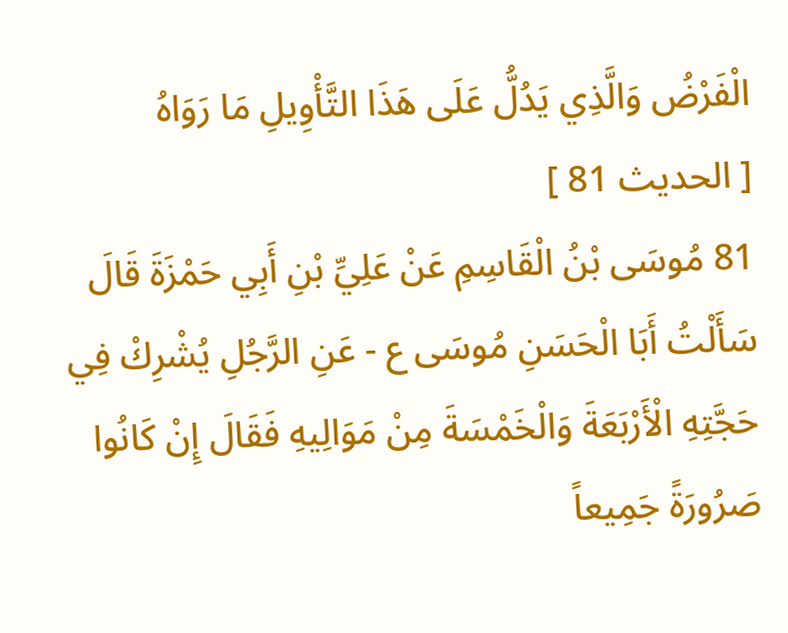الْفَرْضُ وَالَّذِي يَدُلُّ عَلَى هَذَا التَّأْوِيلِ مَا رَوَاهُ
[ الحديث 81 ]
81 مُوسَى بْنُ الْقَاسِمِ عَنْ عَلِيِّ بْنِ أَبِي حَمْزَةَ قَالَ سَأَلْتُ أَبَا الْحَسَنِ مُوسَى ع - عَنِ الرَّجُلِ يُشْرِكْ فِي حَجَّتِهِ الْأَرْبَعَةَ وَالْخَمْسَةَ مِنْ مَوَالِيهِ فَقَالَ إِنْ كَانُوا صَرُورَةً جَمِيعاً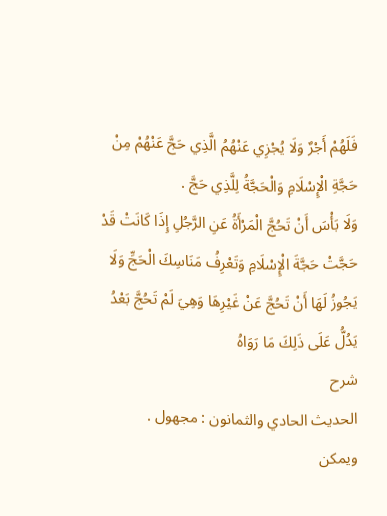فَلَهُمْ أَجْرٌ وَلَا يُجْزِي عَنْهُمُ الَّذِي حَجَّ عَنْهُمْ مِنْ حَجَّةِ الْإِسْلَامِ وَالْحَجَّةُ لِلَّذِي حَجَّ .
وَلَا بَأْسَ أَنْ تَحُجَّ الْمَرْأَةُ عَنِ الرَّجُلِ إِذَا كَانَتْ قَدْ حَجَّتْ حَجَّةَ الْإِسْلَامِ وَتَعْرِفُ مَنَاسِكَ الْحَجِّ وَلَا يَجُوزُ لَهَا أَنْ تَحُجَّ عَنْ غَيْرِهَا وَهِيَ لَمْ تَحُجَّ بَعْدُ يَدُلُّ عَلَى ذَلِكَ مَا رَوَاهُ
شرح
الحديث الحادي والثمانون : مجهول .
ويمكن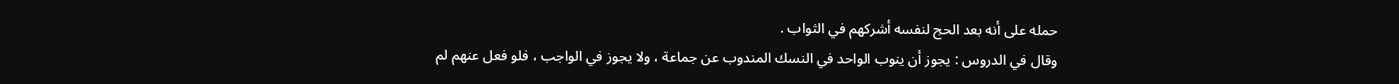حمله على أنه بعد الحج لنفسه أشركهم في الثواب .
وقال في الدروس : يجوز أن ينوب الواحد في النسك المندوب عن جماعة ، ولا يجوز في الواجب ، فلو فعل عنهم لم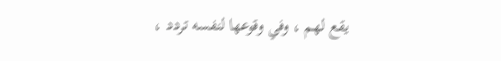يقع لهم ، وفي وقوعها لنفسه تردد ،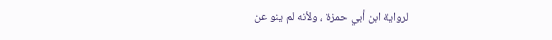لرواية ابن أبي حمزة ، ولأنه لم ينو عن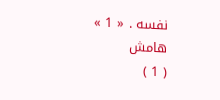نفسه . « 1 »
هامش
( 1 )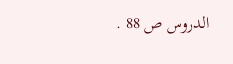الدروس ص 88 .